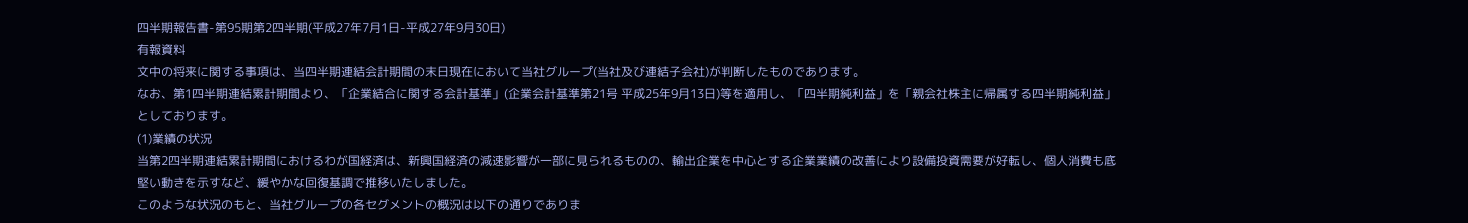四半期報告書-第95期第2四半期(平成27年7月1日-平成27年9月30日)
有報資料
文中の将来に関する事項は、当四半期連結会計期間の末日現在において当社グループ(当社及び連結子会社)が判断したものであります。
なお、第1四半期連結累計期間より、「企業結合に関する会計基準」(企業会計基準第21号 平成25年9月13日)等を適用し、「四半期純利益」を「親会社株主に帰属する四半期純利益」としております。
(1)業績の状況
当第2四半期連結累計期間におけるわが国経済は、新興国経済の減速影響が一部に見られるものの、輸出企業を中心とする企業業績の改善により設備投資需要が好転し、個人消費も底堅い動きを示すなど、緩やかな回復基調で推移いたしました。
このような状況のもと、当社グループの各セグメントの概況は以下の通りでありま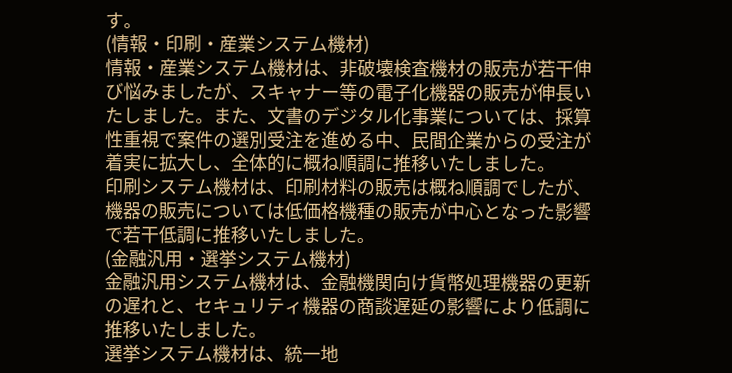す。
(情報・印刷・産業システム機材)
情報・産業システム機材は、非破壊検査機材の販売が若干伸び悩みましたが、スキャナー等の電子化機器の販売が伸長いたしました。また、文書のデジタル化事業については、採算性重視で案件の選別受注を進める中、民間企業からの受注が着実に拡大し、全体的に概ね順調に推移いたしました。
印刷システム機材は、印刷材料の販売は概ね順調でしたが、機器の販売については低価格機種の販売が中心となった影響で若干低調に推移いたしました。
(金融汎用・選挙システム機材)
金融汎用システム機材は、金融機関向け貨幣処理機器の更新の遅れと、セキュリティ機器の商談遅延の影響により低調に推移いたしました。
選挙システム機材は、統一地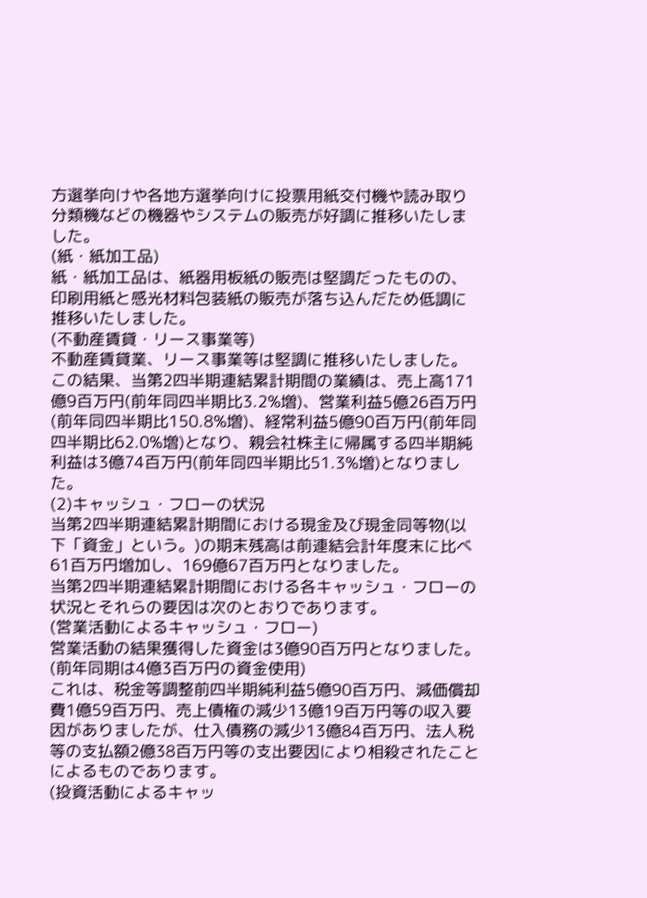方選挙向けや各地方選挙向けに投票用紙交付機や読み取り分類機などの機器やシステムの販売が好調に推移いたしました。
(紙・紙加工品)
紙・紙加工品は、紙器用板紙の販売は堅調だったものの、印刷用紙と感光材料包装紙の販売が落ち込んだため低調に推移いたしました。
(不動産賃貸・リース事業等)
不動産賃貸業、リース事業等は堅調に推移いたしました。
この結果、当第2四半期連結累計期間の業績は、売上高171億9百万円(前年同四半期比3.2%増)、営業利益5億26百万円(前年同四半期比150.8%増)、経常利益5億90百万円(前年同四半期比62.0%増)となり、親会社株主に帰属する四半期純利益は3億74百万円(前年同四半期比51.3%増)となりました。
(2)キャッシュ・フローの状況
当第2四半期連結累計期間における現金及び現金同等物(以下「資金」という。)の期末残高は前連結会計年度末に比べ61百万円増加し、169億67百万円となりました。
当第2四半期連結累計期間における各キャッシュ・フローの状況とそれらの要因は次のとおりであります。
(営業活動によるキャッシュ・フロー)
営業活動の結果獲得した資金は3億90百万円となりました。(前年同期は4億3百万円の資金使用)
これは、税金等調整前四半期純利益5億90百万円、減価償却費1億59百万円、売上債権の減少13億19百万円等の収入要因がありましたが、仕入債務の減少13億84百万円、法人税等の支払額2億38百万円等の支出要因により相殺されたことによるものであります。
(投資活動によるキャッ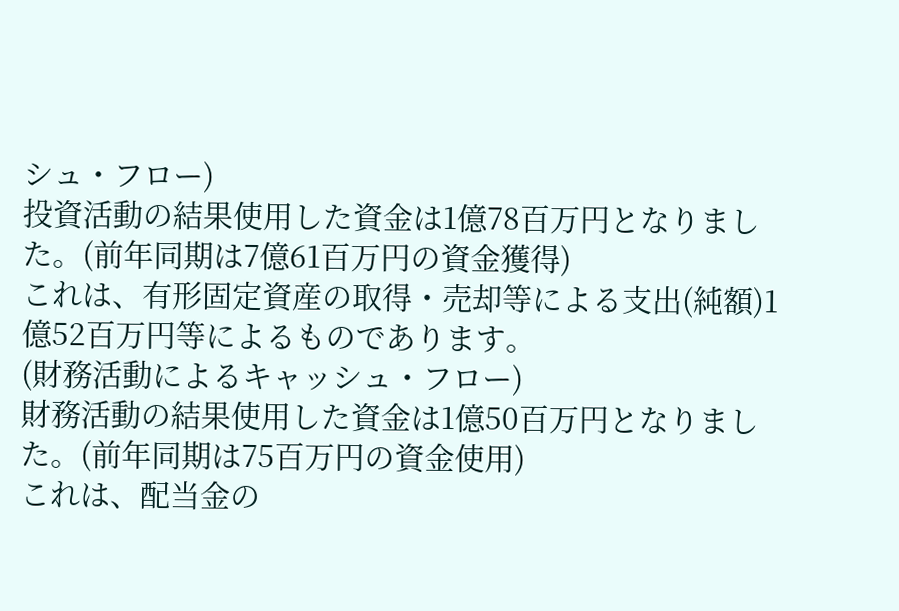シュ・フロー)
投資活動の結果使用した資金は1億78百万円となりました。(前年同期は7億61百万円の資金獲得)
これは、有形固定資産の取得・売却等による支出(純額)1億52百万円等によるものであります。
(財務活動によるキャッシュ・フロー)
財務活動の結果使用した資金は1億50百万円となりました。(前年同期は75百万円の資金使用)
これは、配当金の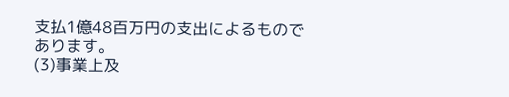支払1億48百万円の支出によるものであります。
(3)事業上及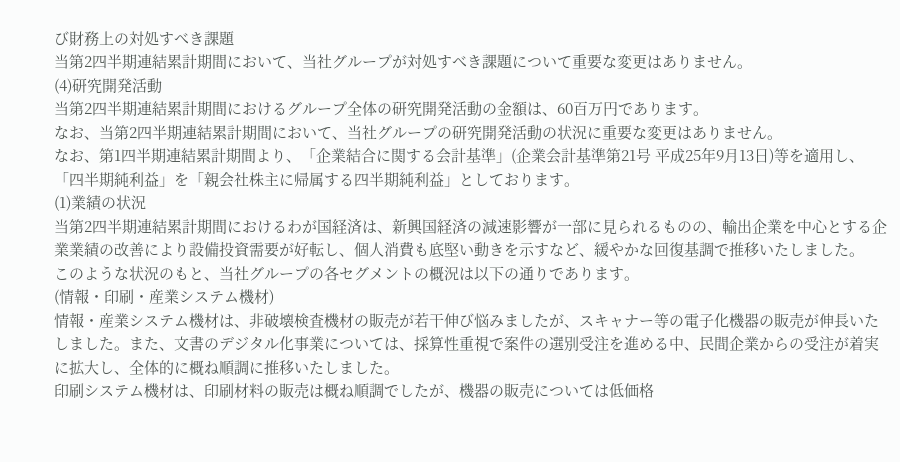び財務上の対処すべき課題
当第2四半期連結累計期間において、当社グループが対処すべき課題について重要な変更はありません。
(4)研究開発活動
当第2四半期連結累計期間におけるグループ全体の研究開発活動の金額は、60百万円であります。
なお、当第2四半期連結累計期間において、当社グループの研究開発活動の状況に重要な変更はありません。
なお、第1四半期連結累計期間より、「企業結合に関する会計基準」(企業会計基準第21号 平成25年9月13日)等を適用し、「四半期純利益」を「親会社株主に帰属する四半期純利益」としております。
(1)業績の状況
当第2四半期連結累計期間におけるわが国経済は、新興国経済の減速影響が一部に見られるものの、輸出企業を中心とする企業業績の改善により設備投資需要が好転し、個人消費も底堅い動きを示すなど、緩やかな回復基調で推移いたしました。
このような状況のもと、当社グループの各セグメントの概況は以下の通りであります。
(情報・印刷・産業システム機材)
情報・産業システム機材は、非破壊検査機材の販売が若干伸び悩みましたが、スキャナー等の電子化機器の販売が伸長いたしました。また、文書のデジタル化事業については、採算性重視で案件の選別受注を進める中、民間企業からの受注が着実に拡大し、全体的に概ね順調に推移いたしました。
印刷システム機材は、印刷材料の販売は概ね順調でしたが、機器の販売については低価格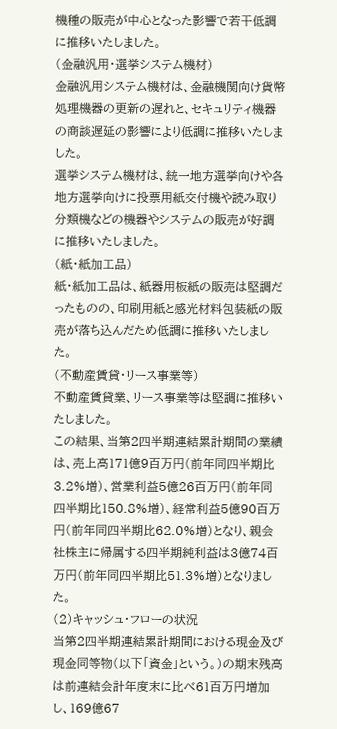機種の販売が中心となった影響で若干低調に推移いたしました。
(金融汎用・選挙システム機材)
金融汎用システム機材は、金融機関向け貨幣処理機器の更新の遅れと、セキュリティ機器の商談遅延の影響により低調に推移いたしました。
選挙システム機材は、統一地方選挙向けや各地方選挙向けに投票用紙交付機や読み取り分類機などの機器やシステムの販売が好調に推移いたしました。
(紙・紙加工品)
紙・紙加工品は、紙器用板紙の販売は堅調だったものの、印刷用紙と感光材料包装紙の販売が落ち込んだため低調に推移いたしました。
(不動産賃貸・リース事業等)
不動産賃貸業、リース事業等は堅調に推移いたしました。
この結果、当第2四半期連結累計期間の業績は、売上高171億9百万円(前年同四半期比3.2%増)、営業利益5億26百万円(前年同四半期比150.8%増)、経常利益5億90百万円(前年同四半期比62.0%増)となり、親会社株主に帰属する四半期純利益は3億74百万円(前年同四半期比51.3%増)となりました。
(2)キャッシュ・フローの状況
当第2四半期連結累計期間における現金及び現金同等物(以下「資金」という。)の期末残高は前連結会計年度末に比べ61百万円増加し、169億67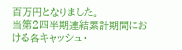百万円となりました。
当第2四半期連結累計期間における各キャッシュ・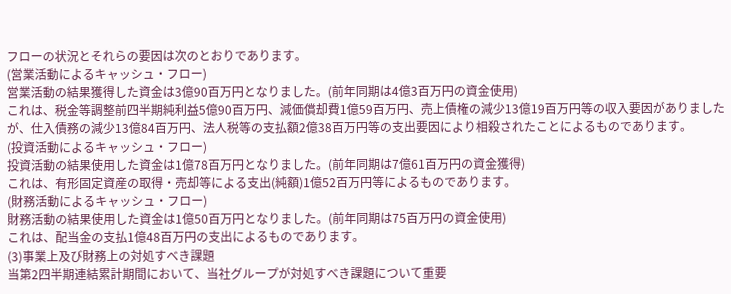フローの状況とそれらの要因は次のとおりであります。
(営業活動によるキャッシュ・フロー)
営業活動の結果獲得した資金は3億90百万円となりました。(前年同期は4億3百万円の資金使用)
これは、税金等調整前四半期純利益5億90百万円、減価償却費1億59百万円、売上債権の減少13億19百万円等の収入要因がありましたが、仕入債務の減少13億84百万円、法人税等の支払額2億38百万円等の支出要因により相殺されたことによるものであります。
(投資活動によるキャッシュ・フロー)
投資活動の結果使用した資金は1億78百万円となりました。(前年同期は7億61百万円の資金獲得)
これは、有形固定資産の取得・売却等による支出(純額)1億52百万円等によるものであります。
(財務活動によるキャッシュ・フロー)
財務活動の結果使用した資金は1億50百万円となりました。(前年同期は75百万円の資金使用)
これは、配当金の支払1億48百万円の支出によるものであります。
(3)事業上及び財務上の対処すべき課題
当第2四半期連結累計期間において、当社グループが対処すべき課題について重要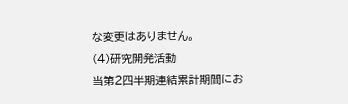な変更はありません。
(4)研究開発活動
当第2四半期連結累計期間にお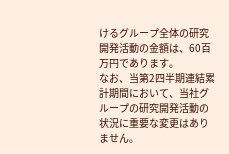けるグループ全体の研究開発活動の金額は、60百万円であります。
なお、当第2四半期連結累計期間において、当社グループの研究開発活動の状況に重要な変更はありません。